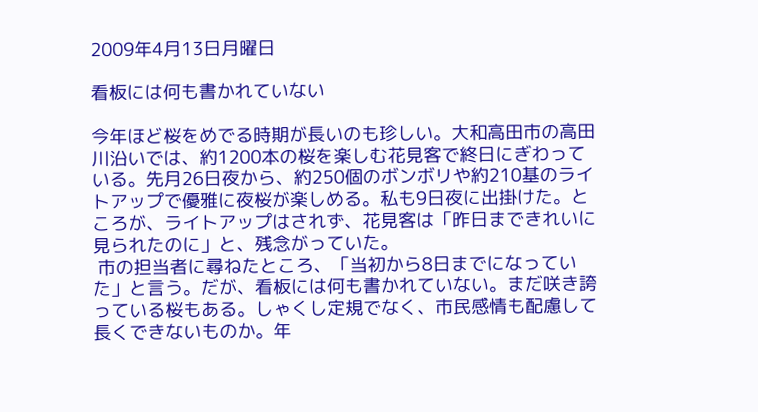2009年4月13日月曜日

看板には何も書かれていない

今年ほど桜をめでる時期が長いのも珍しい。大和高田市の高田川沿いでは、約1200本の桜を楽しむ花見客で終日にぎわっている。先月26日夜から、約250個のボンボリや約210基のライトアップで優雅に夜桜が楽しめる。私も9日夜に出掛けた。ところが、ライトアップはされず、花見客は「昨日まできれいに見られたのに」と、残念がっていた。
 市の担当者に尋ねたところ、「当初から8日までになっていた」と言う。だが、看板には何も書かれていない。まだ咲き誇っている桜もある。しゃくし定規でなく、市民感情も配慮して長くできないものか。年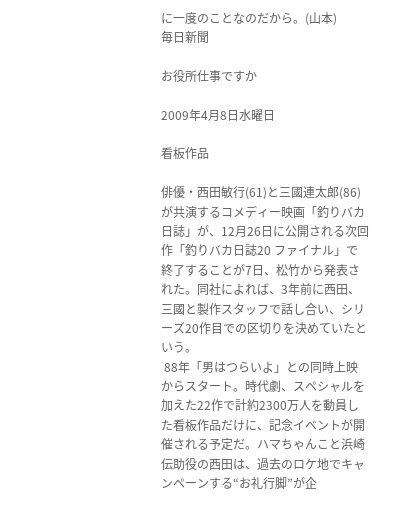に一度のことなのだから。(山本)
毎日新聞

お役所仕事ですか

2009年4月8日水曜日

看板作品

俳優・西田敏行(61)と三國連太郎(86)が共演するコメディー映画「釣りバカ日誌」が、12月26日に公開される次回作「釣りバカ日誌20 ファイナル」で終了することが7日、松竹から発表された。同社によれば、3年前に西田、三國と製作スタッフで話し合い、シリーズ20作目での区切りを決めていたという。
 88年「男はつらいよ」との同時上映からスタート。時代劇、スペシャルを加えた22作で計約2300万人を動員した看板作品だけに、記念イベントが開催される予定だ。ハマちゃんこと浜崎伝助役の西田は、過去のロケ地でキャンペーンする“お礼行脚”が企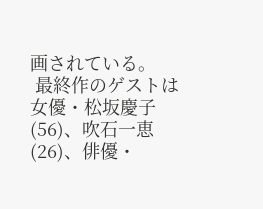画されている。
 最終作のゲストは女優・松坂慶子(56)、吹石一恵(26)、俳優・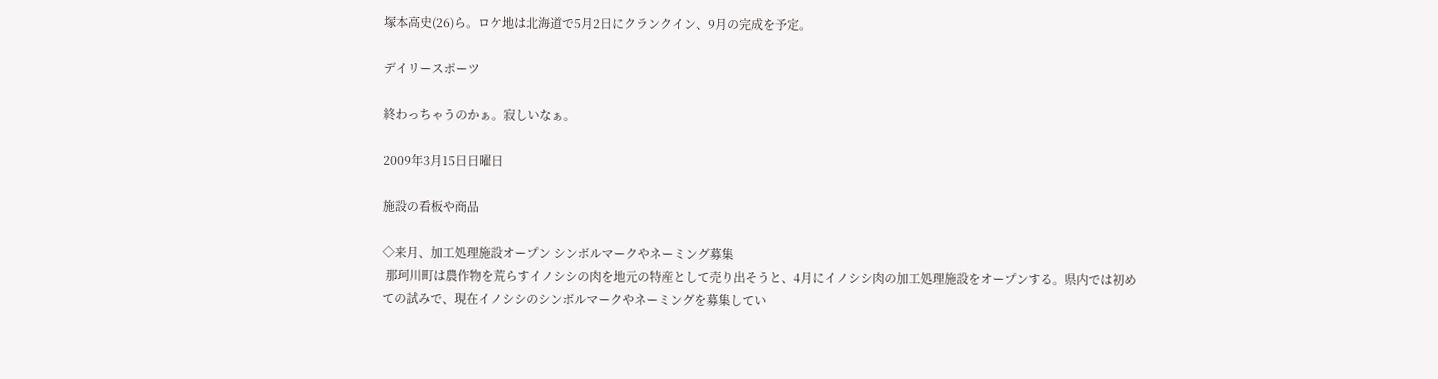塚本高史(26)ら。ロケ地は北海道で5月2日にクランクイン、9月の完成を予定。

デイリースポーツ

終わっちゃうのかぁ。寂しいなぁ。

2009年3月15日日曜日

施設の看板や商品

◇来月、加工処理施設オープン シンボルマークやネーミング募集
 那珂川町は農作物を荒らすイノシシの肉を地元の特産として売り出そうと、4月にイノシシ肉の加工処理施設をオープンする。県内では初めての試みで、現在イノシシのシンボルマークやネーミングを募集してい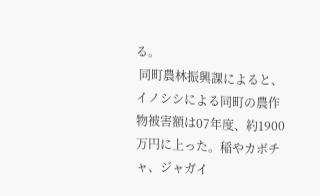る。
 同町農林振興課によると、イノシシによる同町の農作物被害額は07年度、約1900万円に上った。稲やカボチャ、ジャガイ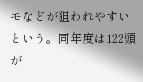モなどが狙われやすいという。同年度は122頭が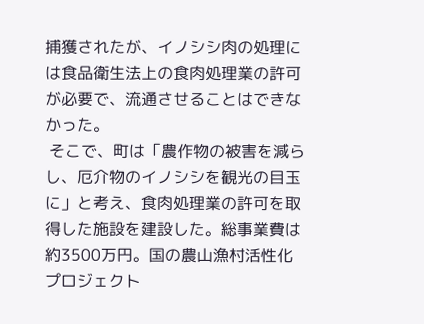捕獲されたが、イノシシ肉の処理には食品衛生法上の食肉処理業の許可が必要で、流通させることはできなかった。
 そこで、町は「農作物の被害を減らし、厄介物のイノシシを観光の目玉に」と考え、食肉処理業の許可を取得した施設を建設した。総事業費は約3500万円。国の農山漁村活性化プロジェクト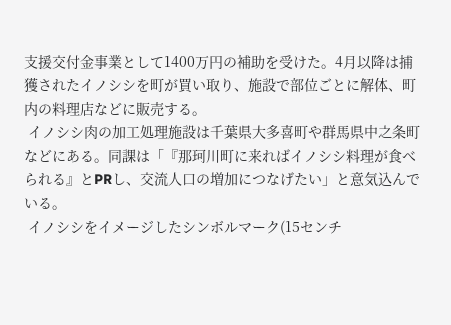支援交付金事業として1400万円の補助を受けた。4月以降は捕獲されたイノシシを町が買い取り、施設で部位ごとに解体、町内の料理店などに販売する。
 イノシシ肉の加工処理施設は千葉県大多喜町や群馬県中之条町などにある。同課は「『那珂川町に来ればイノシシ料理が食べられる』とPRし、交流人口の増加につなげたい」と意気込んでいる。
 イノシシをイメージしたシンボルマーク(15センチ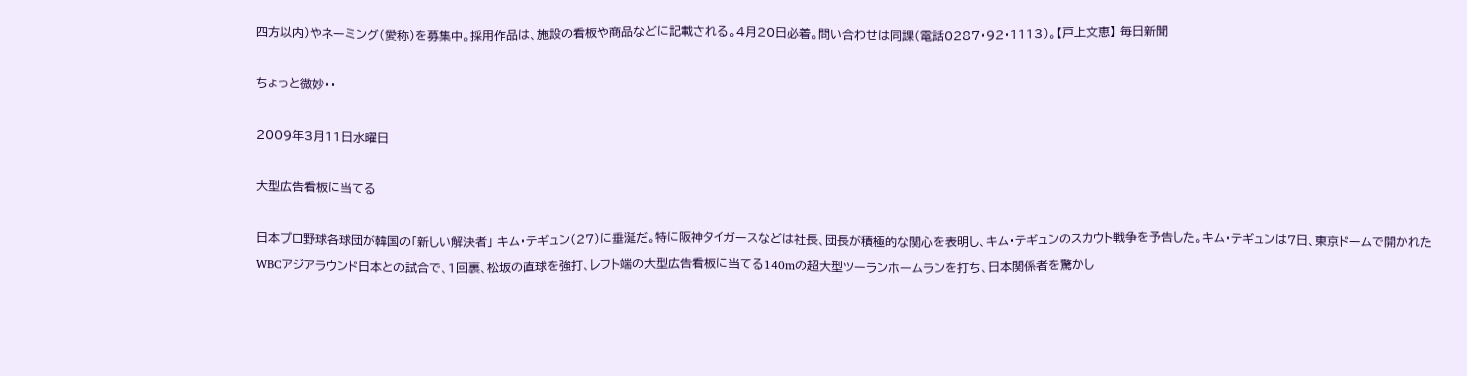四方以内)やネーミング(愛称)を募集中。採用作品は、施設の看板や商品などに記載される。4月20日必着。問い合わせは同課(電話0287・92・1113)。【戸上文恵】 毎日新聞

ちょっと微妙・・

2009年3月11日水曜日

大型広告看板に当てる

日本プロ野球各球団が韓国の「新しい解決者」 キム・テギュン(27)に垂涎だ。特に阪神タイガースなどは社長、団長が積極的な関心を表明し、キム・テギュンのスカウト戦争を予告した。キム・テギュンは7日、東京ドームで開かれたWBCアジアラウンド日本との試合で、1回裏、松坂の直球を強打、レフト端の大型広告看板に当てる140mの超大型ツーランホームランを打ち、日本関係者を驚かし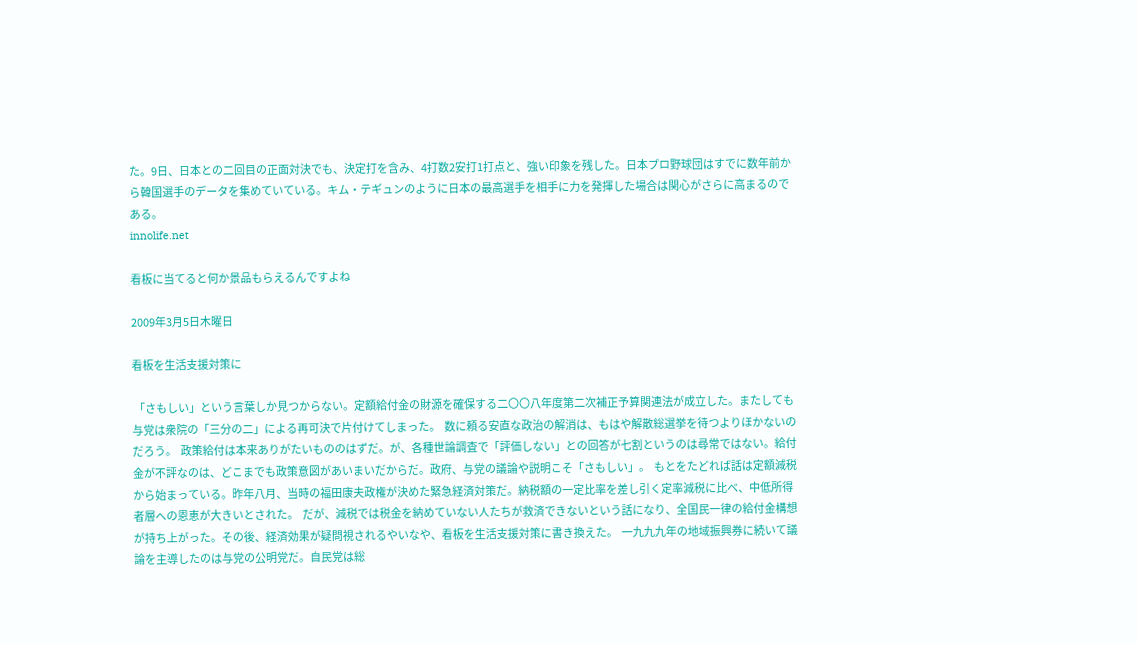た。9日、日本との二回目の正面対決でも、決定打を含み、4打数2安打1打点と、強い印象を残した。日本プロ野球団はすでに数年前から韓国選手のデータを集めていている。キム・テギュンのように日本の最高選手を相手に力を発揮した場合は関心がさらに高まるのである。
innolife.net

看板に当てると何か景品もらえるんですよね

2009年3月5日木曜日

看板を生活支援対策に

 「さもしい」という言葉しか見つからない。定額給付金の財源を確保する二〇〇八年度第二次補正予算関連法が成立した。またしても与党は衆院の「三分の二」による再可決で片付けてしまった。  数に頼る安直な政治の解消は、もはや解散総選挙を待つよりほかないのだろう。  政策給付は本来ありがたいもののはずだ。が、各種世論調査で「評価しない」との回答が七割というのは尋常ではない。給付金が不評なのは、どこまでも政策意図があいまいだからだ。政府、与党の議論や説明こそ「さもしい」。  もとをたどれば話は定額減税から始まっている。昨年八月、当時の福田康夫政権が決めた緊急経済対策だ。納税額の一定比率を差し引く定率減税に比べ、中低所得者層への恩恵が大きいとされた。  だが、減税では税金を納めていない人たちが救済できないという話になり、全国民一律の給付金構想が持ち上がった。その後、経済効果が疑問視されるやいなや、看板を生活支援対策に書き換えた。  一九九九年の地域振興券に続いて議論を主導したのは与党の公明党だ。自民党は総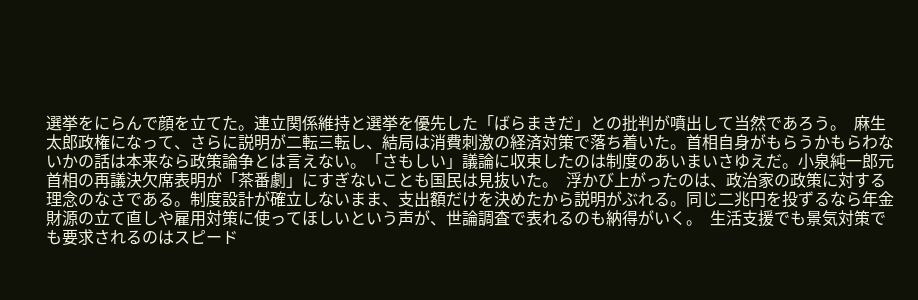選挙をにらんで顔を立てた。連立関係維持と選挙を優先した「ばらまきだ」との批判が噴出して当然であろう。  麻生太郎政権になって、さらに説明が二転三転し、結局は消費刺激の経済対策で落ち着いた。首相自身がもらうかもらわないかの話は本来なら政策論争とは言えない。「さもしい」議論に収束したのは制度のあいまいさゆえだ。小泉純一郎元首相の再議決欠席表明が「茶番劇」にすぎないことも国民は見抜いた。  浮かび上がったのは、政治家の政策に対する理念のなさである。制度設計が確立しないまま、支出額だけを決めたから説明がぶれる。同じ二兆円を投ずるなら年金財源の立て直しや雇用対策に使ってほしいという声が、世論調査で表れるのも納得がいく。  生活支援でも景気対策でも要求されるのはスピード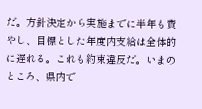だ。方針決定から実施までに半年も費やし、目標とした年度内支給は全体的に遅れる。これも約束違反だ。いまのところ、県内で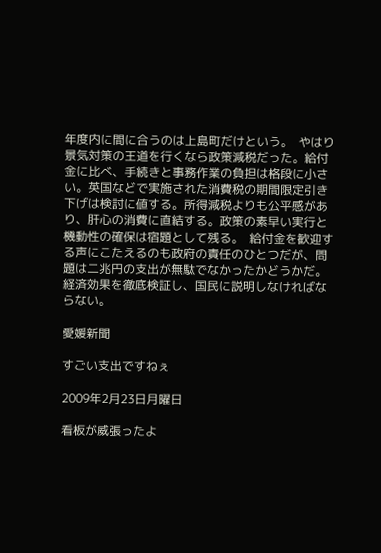年度内に間に合うのは上島町だけという。  やはり景気対策の王道を行くなら政策減税だった。給付金に比べ、手続きと事務作業の負担は格段に小さい。英国などで実施された消費税の期間限定引き下げは検討に値する。所得減税よりも公平感があり、肝心の消費に直結する。政策の素早い実行と機動性の確保は宿題として残る。  給付金を歓迎する声にこたえるのも政府の責任のひとつだが、問題は二兆円の支出が無駄でなかったかどうかだ。経済効果を徹底検証し、国民に説明しなければならない。

愛媛新聞

すごい支出ですねぇ

2009年2月23日月曜日

看板が威張ったよ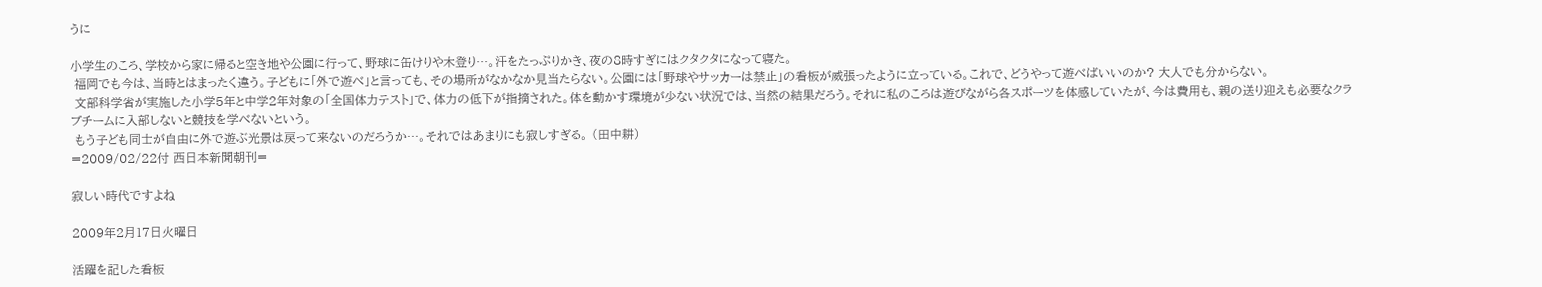うに

小学生のころ、学校から家に帰ると空き地や公園に行って、野球に缶けりや木登り…。汗をたっぷりかき、夜の8時すぎにはクタクタになって寝た。
 福岡でも今は、当時とはまったく違う。子どもに「外で遊べ」と言っても、その場所がなかなか見当たらない。公園には「野球やサッカーは禁止」の看板が威張ったように立っている。これで、どうやって遊べばいいのか? 大人でも分からない。
 文部科学省が実施した小学5年と中学2年対象の「全国体力テスト」で、体力の低下が指摘された。体を動かす環境が少ない状況では、当然の結果だろう。それに私のころは遊びながら各スポーツを体感していたが、今は費用も、親の送り迎えも必要なクラブチームに入部しないと競技を学べないという。
 もう子ども同士が自由に外で遊ぶ光景は戻って来ないのだろうか…。それではあまりにも寂しすぎる。 (田中耕)
=2009/02/22付 西日本新聞朝刊=

寂しい時代ですよね

2009年2月17日火曜日

活躍を記した看板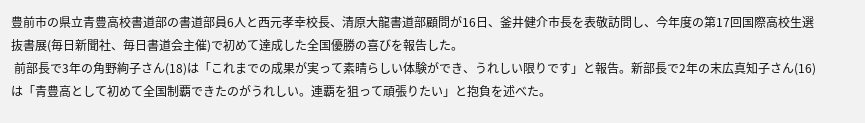豊前市の県立青豊高校書道部の書道部員6人と西元孝幸校長、清原大龍書道部顧問が16日、釜井健介市長を表敬訪問し、今年度の第17回国際高校生選抜書展(毎日新聞社、毎日書道会主催)で初めて達成した全国優勝の喜びを報告した。
 前部長で3年の角野絢子さん(18)は「これまでの成果が実って素晴らしい体験ができ、うれしい限りです」と報告。新部長で2年の末広真知子さん(16)は「青豊高として初めて全国制覇できたのがうれしい。連覇を狙って頑張りたい」と抱負を述べた。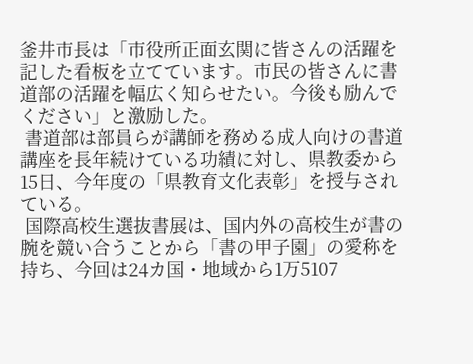釜井市長は「市役所正面玄関に皆さんの活躍を記した看板を立てています。市民の皆さんに書道部の活躍を幅広く知らせたい。今後も励んでください」と激励した。
 書道部は部員らが講師を務める成人向けの書道講座を長年続けている功績に対し、県教委から15日、今年度の「県教育文化表彰」を授与されている。
 国際高校生選抜書展は、国内外の高校生が書の腕を競い合うことから「書の甲子園」の愛称を持ち、今回は24カ国・地域から1万5107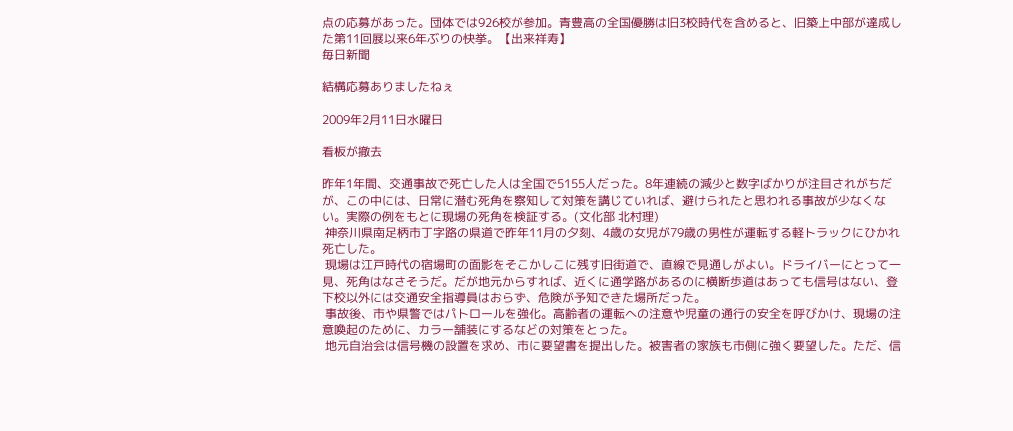点の応募があった。団体では926校が参加。青豊高の全国優勝は旧3校時代を含めると、旧築上中部が達成した第11回展以来6年ぶりの快挙。【出来祥寿】
毎日新聞

結構応募ありましたねぇ

2009年2月11日水曜日

看板が撤去

昨年1年間、交通事故で死亡した人は全国で5155人だった。8年連続の減少と数字ばかりが注目されがちだが、この中には、日常に潜む死角を察知して対策を講じていれば、避けられたと思われる事故が少なくない。実際の例をもとに現場の死角を検証する。(文化部 北村理)
 神奈川県南足柄市丁字路の県道で昨年11月の夕刻、4歳の女児が79歳の男性が運転する軽トラックにひかれ死亡した。
 現場は江戸時代の宿場町の面影をそこかしこに残す旧街道で、直線で見通しがよい。ドライバーにとって一見、死角はなさそうだ。だが地元からすれば、近くに通学路があるのに横断歩道はあっても信号はない、登下校以外には交通安全指導員はおらず、危険が予知できた場所だった。
 事故後、市や県警ではパトロールを強化。高齢者の運転への注意や児童の通行の安全を呼びかけ、現場の注意喚起のために、カラー舗装にするなどの対策をとった。
 地元自治会は信号機の設置を求め、市に要望書を提出した。被害者の家族も市側に強く要望した。ただ、信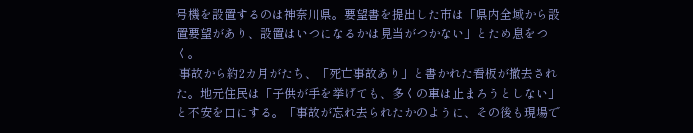号機を設置するのは神奈川県。要望書を提出した市は「県内全域から設置要望があり、設置はいつになるかは見当がつかない」とため息をつく。
 事故から約2カ月がたち、「死亡事故あり」と書かれた看板が撤去された。地元住民は「子供が手を挙げても、多くの車は止まろうとしない」と不安を口にする。「事故が忘れ去られたかのように、その後も現場で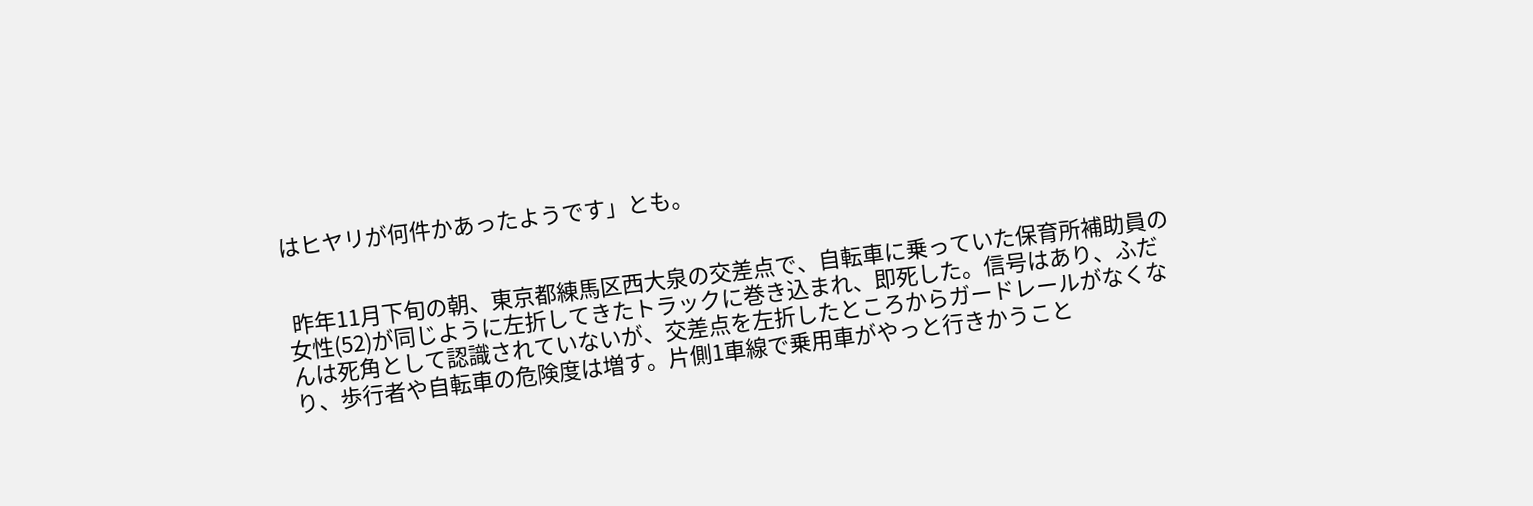はヒヤリが何件かあったようです」とも。


 昨年11月下旬の朝、東京都練馬区西大泉の交差点で、自転車に乗っていた保育所補助員の女性(52)が同じように左折してきたトラックに巻き込まれ、即死した。信号はあり、ふだんは死角として認識されていないが、交差点を左折したところからガードレールがなくなり、歩行者や自転車の危険度は増す。片側1車線で乗用車がやっと行きかうこと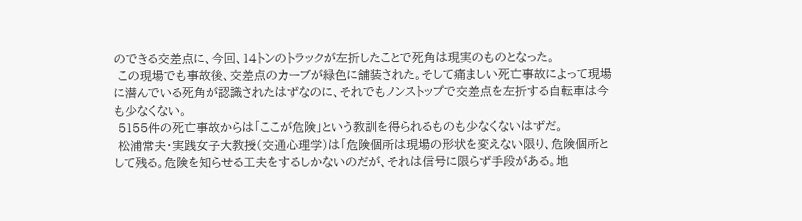のできる交差点に、今回、14トンのトラックが左折したことで死角は現実のものとなった。
 この現場でも事故後、交差点のカーブが緑色に舗装された。そして痛ましい死亡事故によって現場に潜んでいる死角が認識されたはずなのに、それでもノンストップで交差点を左折する自転車は今も少なくない。
 5155件の死亡事故からは「ここが危険」という教訓を得られるものも少なくないはずだ。
 松浦常夫・実践女子大教授(交通心理学)は「危険個所は現場の形状を変えない限り、危険個所として残る。危険を知らせる工夫をするしかないのだが、それは信号に限らず手段がある。地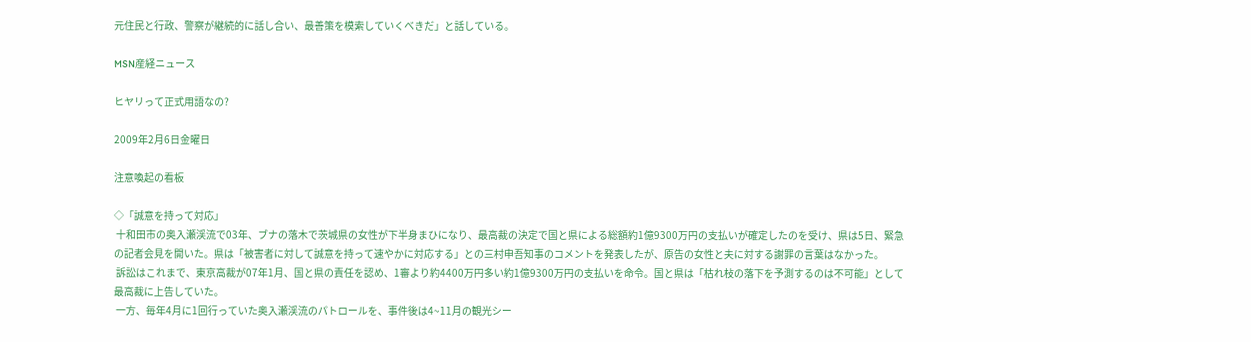元住民と行政、警察が継続的に話し合い、最善策を模索していくべきだ」と話している。

MSN産経ニュース

ヒヤリって正式用語なの?

2009年2月6日金曜日

注意喚起の看板

◇「誠意を持って対応」
 十和田市の奥入瀬渓流で03年、ブナの落木で茨城県の女性が下半身まひになり、最高裁の決定で国と県による総額約1億9300万円の支払いが確定したのを受け、県は5日、緊急の記者会見を開いた。県は「被害者に対して誠意を持って速やかに対応する」との三村申吾知事のコメントを発表したが、原告の女性と夫に対する謝罪の言葉はなかった。
 訴訟はこれまで、東京高裁が07年1月、国と県の責任を認め、1審より約4400万円多い約1億9300万円の支払いを命令。国と県は「枯れ枝の落下を予測するのは不可能」として最高裁に上告していた。
 一方、毎年4月に1回行っていた奥入瀬渓流のパトロールを、事件後は4~11月の観光シー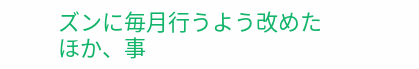ズンに毎月行うよう改めたほか、事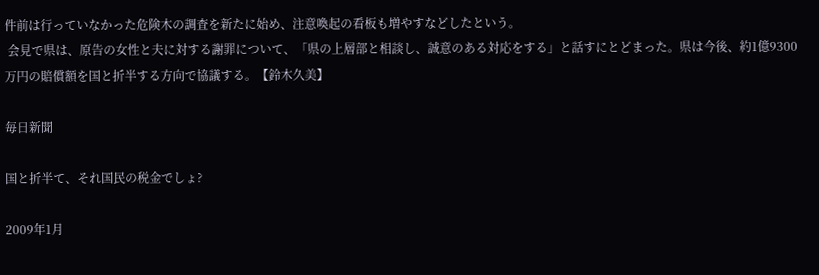件前は行っていなかった危険木の調査を新たに始め、注意喚起の看板も増やすなどしたという。
 会見で県は、原告の女性と夫に対する謝罪について、「県の上層部と相談し、誠意のある対応をする」と話すにとどまった。県は今後、約1億9300万円の賠償額を国と折半する方向で協議する。【鈴木久美】

毎日新聞

国と折半て、それ国民の税金でしょ?

2009年1月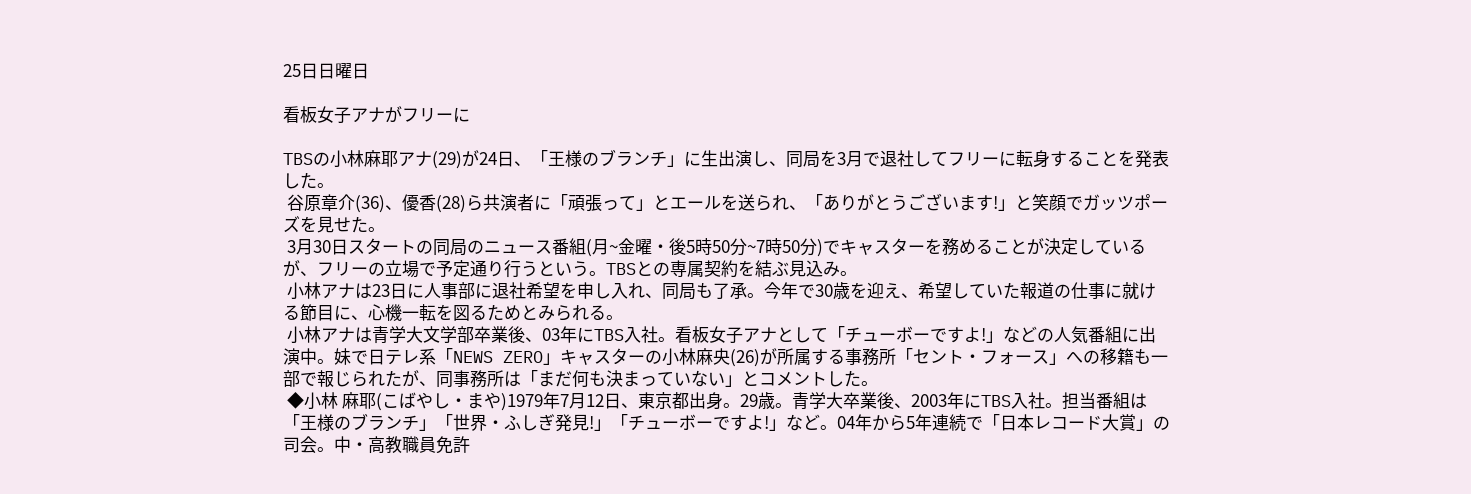25日日曜日

看板女子アナがフリーに

TBSの小林麻耶アナ(29)が24日、「王様のブランチ」に生出演し、同局を3月で退社してフリーに転身することを発表した。
 谷原章介(36)、優香(28)ら共演者に「頑張って」とエールを送られ、「ありがとうございます!」と笑顔でガッツポーズを見せた。
 3月30日スタートの同局のニュース番組(月~金曜・後5時50分~7時50分)でキャスターを務めることが決定しているが、フリーの立場で予定通り行うという。TBSとの専属契約を結ぶ見込み。
 小林アナは23日に人事部に退社希望を申し入れ、同局も了承。今年で30歳を迎え、希望していた報道の仕事に就ける節目に、心機一転を図るためとみられる。
 小林アナは青学大文学部卒業後、03年にTBS入社。看板女子アナとして「チューボーですよ!」などの人気番組に出演中。妹で日テレ系「NEWS ZERO」キャスターの小林麻央(26)が所属する事務所「セント・フォース」への移籍も一部で報じられたが、同事務所は「まだ何も決まっていない」とコメントした。
 ◆小林 麻耶(こばやし・まや)1979年7月12日、東京都出身。29歳。青学大卒業後、2003年にTBS入社。担当番組は「王様のブランチ」「世界・ふしぎ発見!」「チューボーですよ!」など。04年から5年連続で「日本レコード大賞」の司会。中・高教職員免許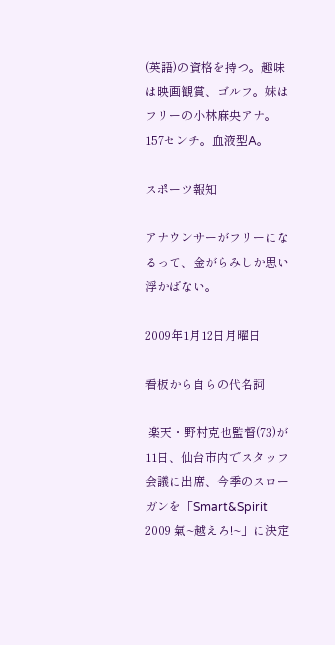(英語)の資格を持つ。趣味は映画観賞、ゴルフ。妹はフリーの小林麻央アナ。157センチ。血液型A。

スポーツ報知

アナウンサーがフリーになるって、金がらみしか思い浮かばない。

2009年1月12日月曜日

看板から自らの代名詞

 楽天・野村克也監督(73)が11日、仙台市内でスタッフ会議に出席、今季のスローガンを「Smart&Spirit 2009 氣~越えろ!~」に決定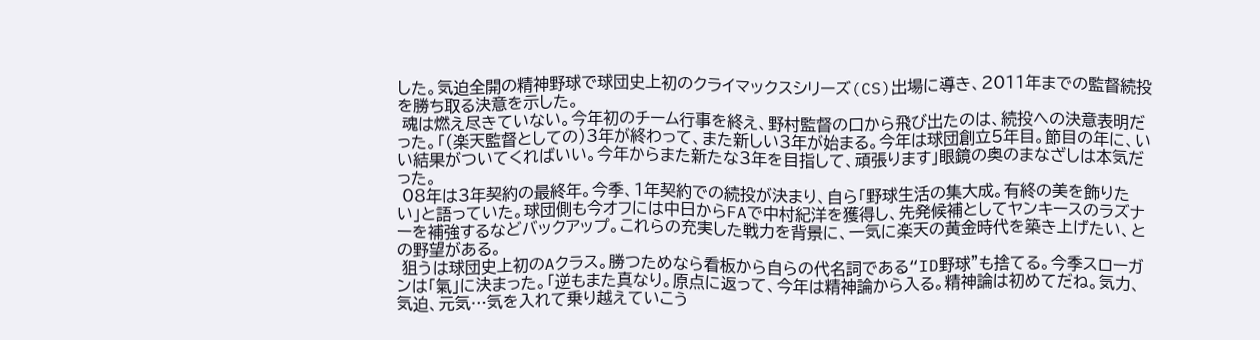した。気迫全開の精神野球で球団史上初のクライマックスシリーズ(CS)出場に導き、2011年までの監督続投を勝ち取る決意を示した。
 魂は燃え尽きていない。今年初のチーム行事を終え、野村監督の口から飛び出たのは、続投への決意表明だった。「(楽天監督としての)3年が終わって、また新しい3年が始まる。今年は球団創立5年目。節目の年に、いい結果がついてくればいい。今年からまた新たな3年を目指して、頑張ります」眼鏡の奥のまなざしは本気だった。
 08年は3年契約の最終年。今季、1年契約での続投が決まり、自ら「野球生活の集大成。有終の美を飾りたい」と語っていた。球団側も今オフには中日からFAで中村紀洋を獲得し、先発候補としてヤンキースのラズナーを補強するなどバックアップ。これらの充実した戦力を背景に、一気に楽天の黄金時代を築き上げたい、との野望がある。
 狙うは球団史上初のAクラス。勝つためなら看板から自らの代名詞である“ID野球”も捨てる。今季スローガンは「氣」に決まった。「逆もまた真なり。原点に返って、今年は精神論から入る。精神論は初めてだね。気力、気迫、元気…気を入れて乗り越えていこう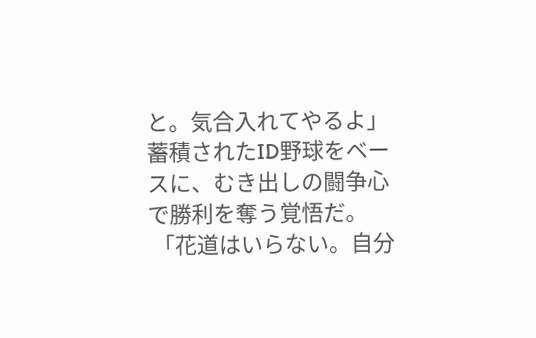と。気合入れてやるよ」蓄積されたID野球をベースに、むき出しの闘争心で勝利を奪う覚悟だ。
 「花道はいらない。自分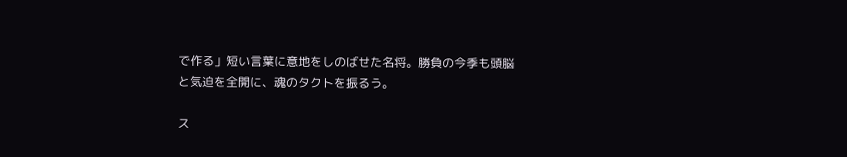で作る」短い言葉に意地をしのばせた名将。勝負の今季も頭脳と気迫を全開に、魂のタクトを振るう。

ス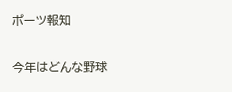ポーツ報知

今年はどんな野球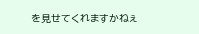を見せてくれますかねぇ